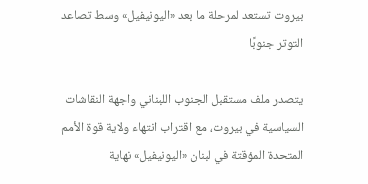بيروت تستعد لمرحلة ما بعد «اليونيفيل» وسط تصاعد التوتر جنوبًا

يتصدر ملف مستقبل الجنوب اللبناني واجهة النقاشات السياسية في بيروت، مع اقتراب انتهاء ولاية قوة الأمم المتحدة المؤقتة في لبنان «اليونيفيل» نهاية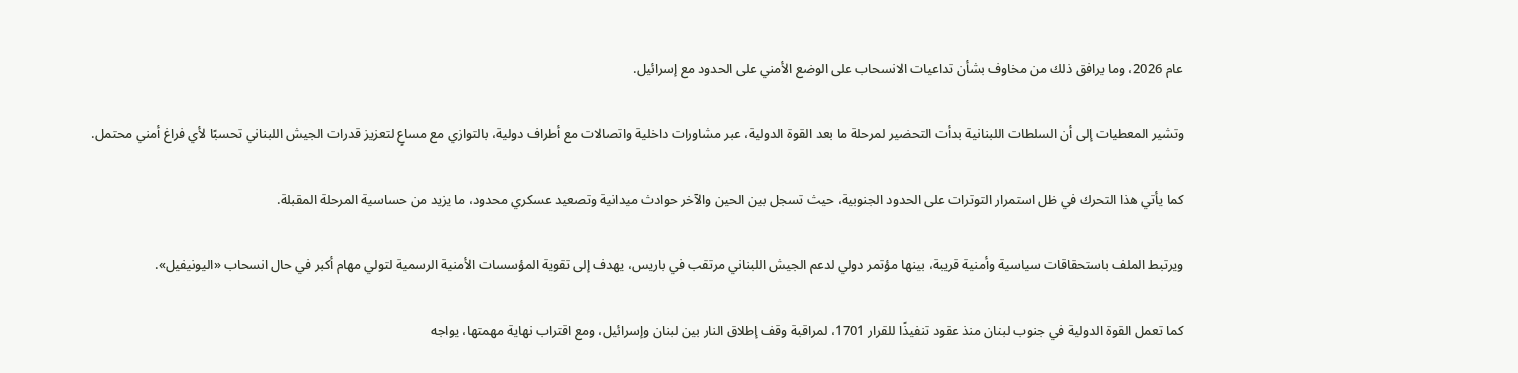عام 2026، وما يرافق ذلك من مخاوف بشأن تداعيات الانسحاب على الوضع الأمني على الحدود مع إسرائيل.

وتشير المعطيات إلى أن السلطات اللبنانية بدأت التحضير لمرحلة ما بعد القوة الدولية، عبر مشاورات داخلية واتصالات مع أطراف دولية، بالتوازي مع مساعٍ لتعزيز قدرات الجيش اللبناني تحسبًا لأي فراغ أمني محتمل.

كما يأتي هذا التحرك في ظل استمرار التوترات على الحدود الجنوبية، حيث تسجل بين الحين والآخر حوادث ميدانية وتصعيد عسكري محدود، ما يزيد من حساسية المرحلة المقبلة.

ويرتبط الملف باستحقاقات سياسية وأمنية قريبة، بينها مؤتمر دولي لدعم الجيش اللبناني مرتقب في باريس، يهدف إلى تقوية المؤسسات الأمنية الرسمية لتولي مهام أكبر في حال انسحاب «اليونيفيل».

كما تعمل القوة الدولية في جنوب لبنان منذ عقود تنفيذًا للقرار 1701، لمراقبة وقف إطلاق النار بين لبنان وإسرائيل، ومع اقتراب نهاية مهمتها، يواجه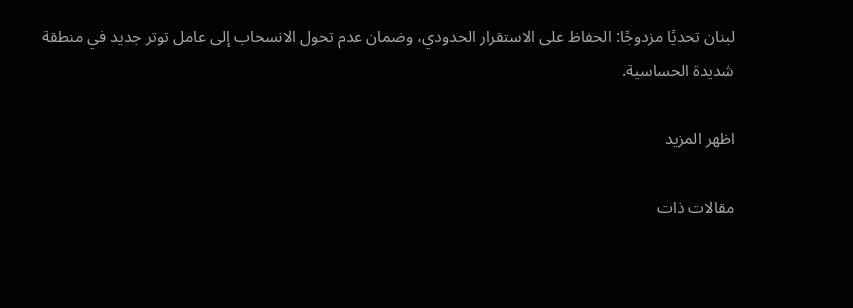لبنان تحديًا مزدوجًا: الحفاظ على الاستقرار الحدودي، وضمان عدم تحول الانسحاب إلى عامل توتر جديد في منطقة شديدة الحساسية.

اظهر المزيد

مقالات ذات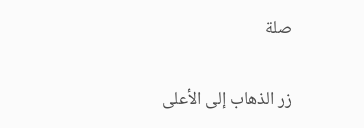صلة

زر الذهاب إلى الأعلى